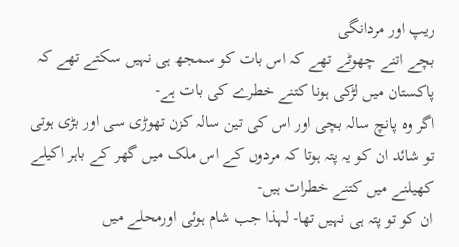ریپ اور مردانگی
بچے اتنے چھوٹے تھے کہ اس بات کو سمجھ ہی نہیں سکتے تھے کہ پاکستان میں لڑکی ہونا کتنے خطرے کی بات ہے-
اگر وہ پانچ سالہ بچی اور اس کی تین سالہ کزن تھوڑی سی اور بڑی ہوتی تو شائد ان کو یہ پتہ ہوتا کہ مردوں کے اس ملک میں گھر کے باہر اکیلے کھیلنے میں کتنے خطرات ہیں-
ان کو تو پتہ ہی نہیں تھا- لہذا جب شام ہوئی اورمحلے میں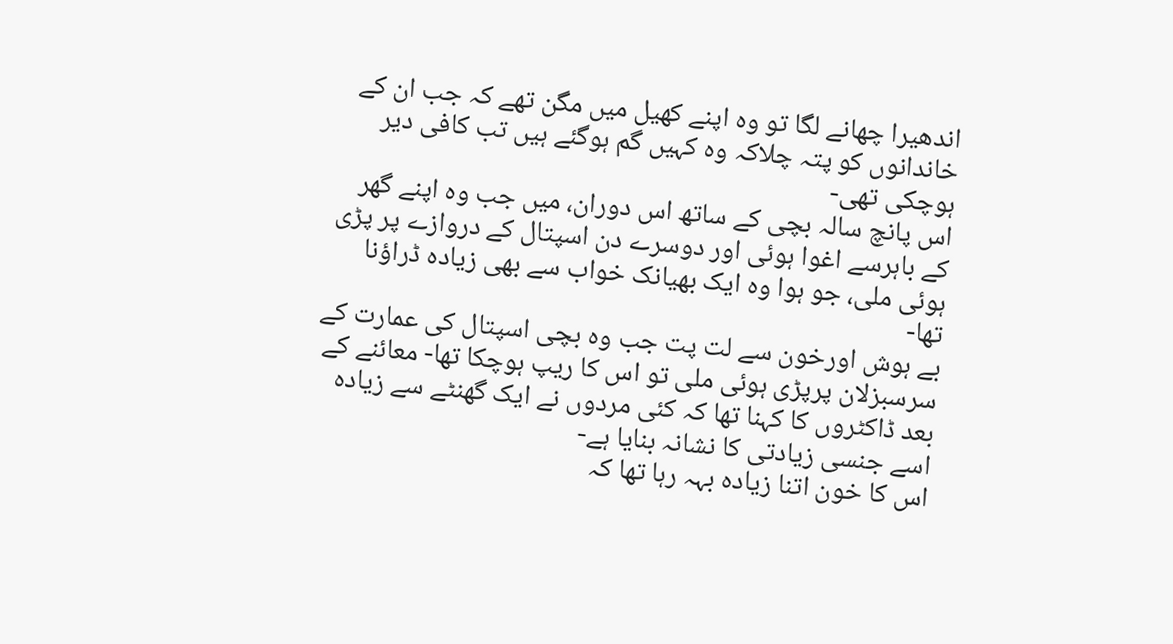اندھیرا چھانے لگا تو وہ اپنے کھیل میں مگن تھے کہ جب ان کے خاندانوں کو پتہ چلاکہ وہ کہیں گم ہوگئے ہیں تب کافی دیر ہوچکی تھی-
اس پانچ سالہ بچی کے ساتھ اس دوران، میں جب وہ اپنے گھر کے باہرسے اغوا ہوئی اور دوسرے دن اسپتال کے دروازے پر پڑی ہوئی ملی، جو ہوا وہ ایک بھیانک خواب سے بھی زیادہ ڈراؤنا تھا-
بے ہوش اورخون سے لت پت جب وہ بچی اسپتال کی عمارت کے سرسبزلان پرپڑی ہوئی ملی تو اس کا ریپ ہوچکا تھا- معائنے کے بعد ڈاکٹروں کا کہنا تھا کہ کئی مردوں نے ایک گھنٹے سے زیادہ اسے جنسی زیادتی کا نشانہ بنایا ہے-
اس کا خون اتنا زیادہ بہہ رہا تھا کہ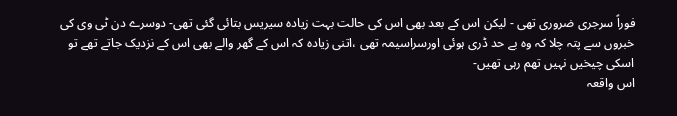فوراً سرجری ضروری تھی - لیکن اس کے بعد بھی اس کی حالت بہت زیادہ سیریس بتائی گئی تھی- دوسرے دن ٹی وی کی خبروں سے پتہ چلا کہ وہ بے حد ڈری ہوئی اورسراسیمہ تھی ،اتنی زیادہ کہ اس کے گھر والے بھی اس کے نزدیک جاتے تھے تو اسکی چیخیں نہیں تھم رہی تھیں-
اس واقعہ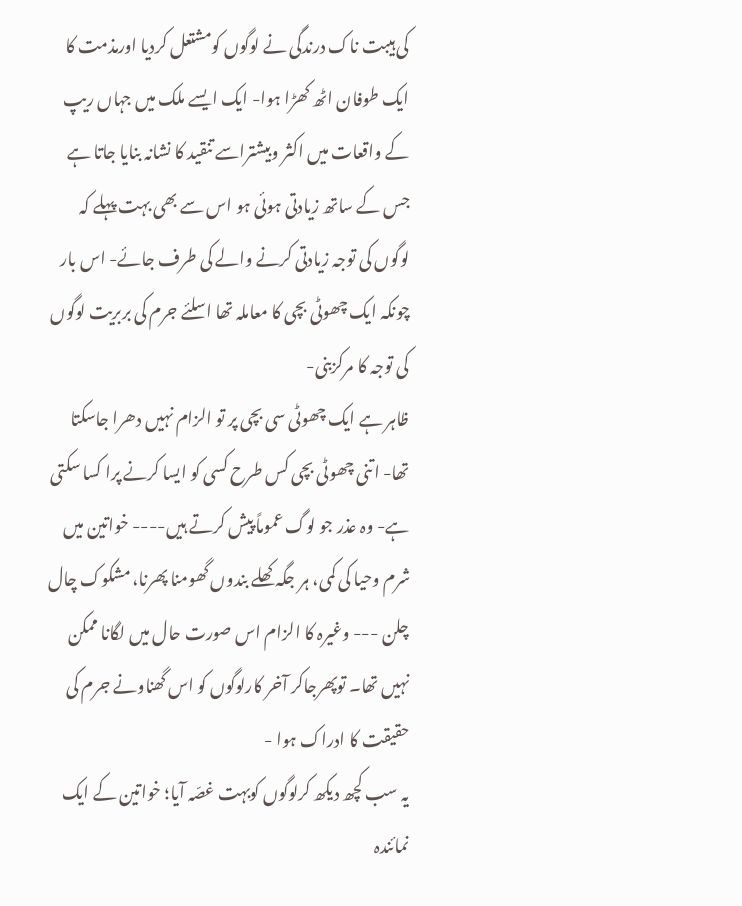کی ہیبت ناک درندگی نے لوگوں کومشتعل کردیا اورمذمت کا ایک طوفان اٹھ کھڑا ہوا- ایک ایسے ملک میں جہاں ریپ کے واقعات میں اکثر وبیشتراسے تنقید کا نشانہ بنایا جاتا ہے جس کے ساتھ زیادتی ہوئی ہو اس سے بھی بہت پہلے کہ لوگوں کی توجہ زیادتی کرنے والے کی طرف جائے- اس بار چونکہ ایک چھوٹی بچی کا معاملہ تھا اسلئے جرم کی بربریت لوگوں کی توجہ کا مرکزبنی-
ظاہر ہے ایک چھوٹی سی بچی پر تو الزام نہیں دھرا جاسکتا تھا- اتنی چھوٹی بچی کس طرح کسی کو ایسا کرنے پرا کسا سکتی ہے- وہ عذر جو لوگ عموماً پیش کرتے ہیں---- خواتین میں شرم وحیا کی کمی، ہر جگہ کھلے بندوں گھومنا پھرنا، مشکوک چال چلن --- وغیرہ کا الزام اس صورت حال میں لگانا ممکن نہیں تھا۔ توپھرجاکر آخر کارلوگوں کو اس گھناونے جرم کی حقیقت کا ادراک ہوا -
یہ سب کچھ دیکھ کرلوگوں کوبہت غصّہ آیا؛ خواتین کے ایک نمائندہ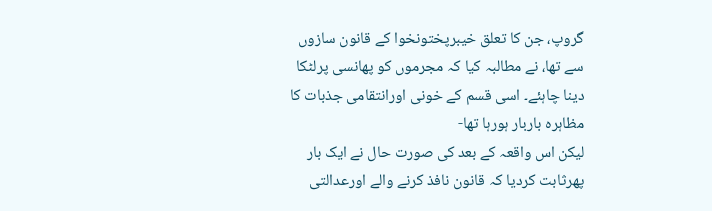گروپ، جن کا تعلق خیبرپختونخوا کے قانون سازوں سے تھا، نے مطالبہ کیا کہ مجرموں کو پھانسی پرلٹکا دینا چاہئے۔ اسی قسم کے خونی اورانتقامی جذبات کا مظاہرہ باربار ہورہا تھا-
لیکن اس واقعہ کے بعد کی صورت حال نے ایک بار پھرثابت کردیا کہ قانون نافذ کرنے والے اورعدالتی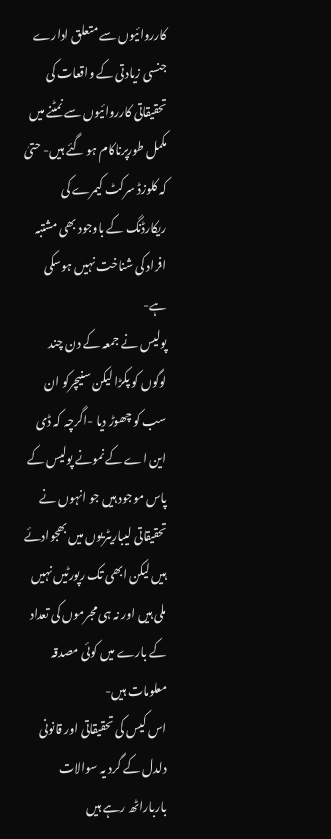کارروائیوں سے متعلق ادارے جنسی زیادتی کے واقعات کی تحقیقاتی کارروائیوں سے نمٹنے میں مکمل طورپرناکام ہو گئے ہیں- حتیٰ کہ کلوزڈ سرکٹ کیمرے کی ریکارڈنگ کے باوجود بھی مشتبہ افراد کی شناخت نہیں ہوسکی ہے-
پولیس نے جمعہ کے دن چند لوگوں کو پکڑا لیکن سنیچرکو ان سب کو چھوڑ دیا -اگرچہ کہ ڈی این اے کے نمونے پولیس کے پاس موجود ہیں جو انہوں نے تحقیقاتی لیباریٹریوں میں بھجوادئے ہیں لیکن ابھی تک رپورٹیں نہیں ملی ہیں اور نہ ہی مجرموں کی تعداد کے بارے میں کوئی مصدقہ معلومات ہیں-
اس کیس کی تحقیقاتی اور قانونی دلدل کے گرد یہ سوالات بارباراٹھ رہے ہیں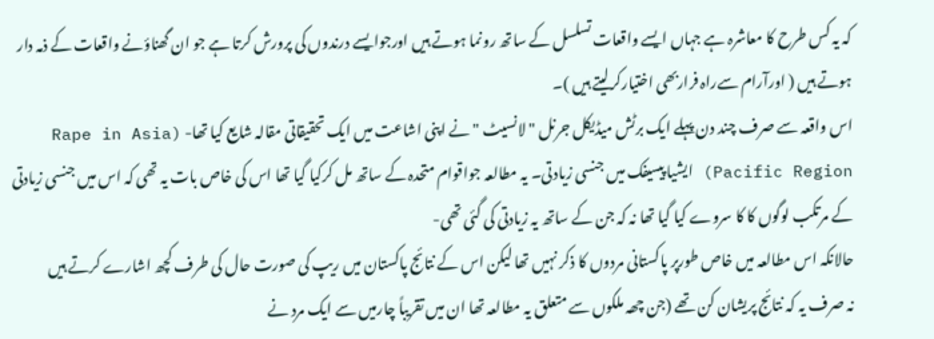کہ یہ کس طرح کا معاشرہ ہے جہاں ایسے واقعات تسلسل کے ساتھ رونما ہوتے ہیں اورجوایسے درندوں کی پرورش کرتا ہے جو ان گھناؤنے واقعات کے ذمہ دار ہوتے ہیں ( اورآرام سےراہ فراربھی اختیارکرلیتے ہیں )۔
اس واقعہ سے صرف چند دن پہلے ایک برٹش میڈیکل جرنل " لانسیٹ " نے اپنی اشاعت میں ایک تحقیقاتی مقالہ شایع کیا تھا- (Rape in Asia Pacific Region) ایشیا پیسیفک میں جنسی زیادتی۔ یہ مطالعہ جواقوام متحدہ کے ساتھ مل کرکیا گیا تھا اس کی خاص بات یہ تھی کہ اس میں جنسی زیادتی کے مرتکب لوگوں کا کا سروے کیا گیا تھا نہ کہ جن کے ساتھ یہ زیادتی کی گئی تھی-
حالانکہ اس مطالعہ میں خاص طورپر پاکستانی مردوں کا ذکر نہیں تھا لیکن اس کے نتائج پاکستان میں ریپ کی صورت حال کی طرف کچھ اشارے کرتے ہیں
نہ صرف یہ کہ نتائج پریشان کن تھے (جن چھہ ملکوں سے متعلق یہ مطالعہ تھا ان میں تقریباً چارمیں سے ایک مرد نے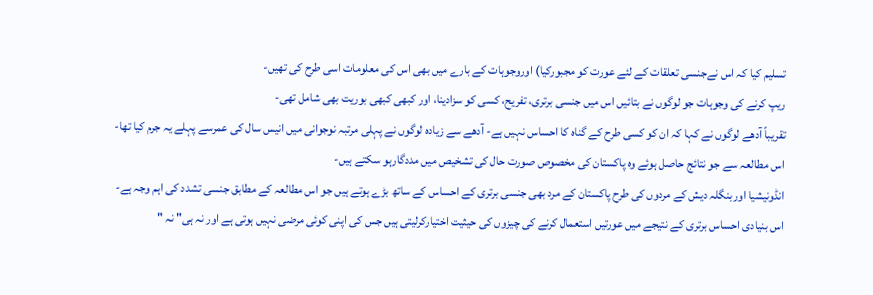تسلیم کیا کہ اس نےجنسی تعلقات کے لئے عورت کو مجبورکیا) اوروجوہات کے بارے میں بھی اس کی معلومات اسی طرح کی تھیں-
ریپ کرنے کی وجوہات جو لوگوں نے بتائیں اس میں جنسی برتری، تفریح، کسی کو سزادینا، اور کبھی کبھی بوریت بھی شامل تھی-
تقریباً آدھے لوگوں نے کہا کہ ان کو کسی طرح کے گناہ کا احساس نہیں ہے- آدھے سے زیادہ لوگوں نے پہلی مرتبہ نوجوانی میں انیس سال کی عمرسے پہلے یہ جرم کیا تھا-
اس مطالعہ سے جو نتائج حاصل ہوئے وہ پاکستان کی مخصوص صورت حال کی تشخیص میں مددگارہو سکتے ہیں-
انڈونیشیا اوربنگلہ دیش کے مردوں کی طرح پاکستان کے مرد بھی جنسی برتری کے احساس کے ساتھ بڑے ہوتے ہیں جو اس مطالعہ کے مطابق جنسی تشدد کی اہم وجہ ہے-
اس بنیادی احساس برتری کے نتیجے میں عورتیں استعمال کرنے کی چیزوں کی حیثیت اختیارکرلیتی ہیں جس کی اپنی کوئی مرضی نہیں ہوتی ہے اور نہ ہی" نہ "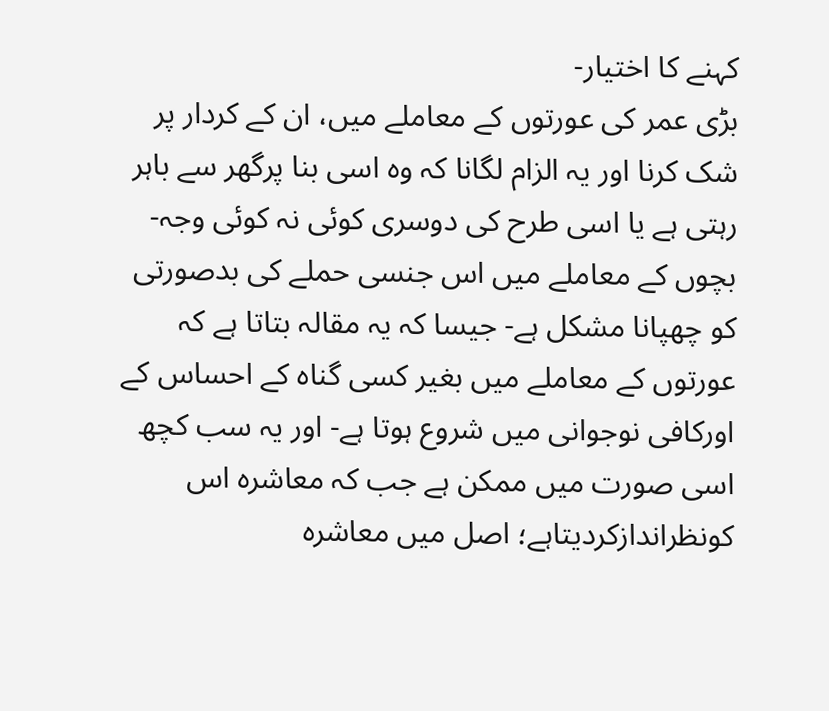کہنے کا اختیار-
بڑی عمر کی عورتوں کے معاملے میں، ان کے کردار پر شک کرنا اور یہ الزام لگانا کہ وہ اسی بنا پرگھر سے باہر رہتی ہے یا اسی طرح کی دوسری کوئی نہ کوئی وجہ-
بچوں کے معاملے میں اس جنسی حملے کی بدصورتی کو چھپانا مشکل ہے- جیسا کہ یہ مقالہ بتاتا ہے کہ عورتوں کے معاملے میں بغیر کسی گناہ کے احساس کے اورکافی نوجوانی میں شروع ہوتا ہے- اور یہ سب کچھ اسی صورت میں ممکن ہے جب کہ معاشرہ اس کونظراندازکردیتاہے؛ اصل میں معاشرہ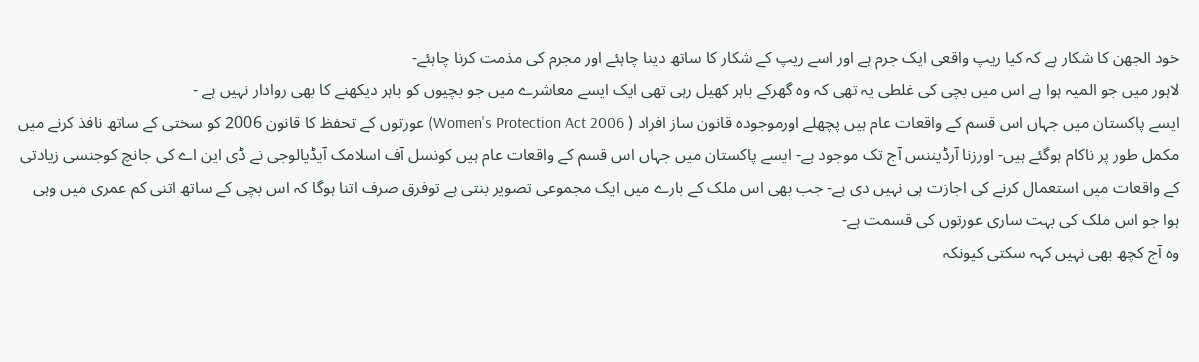خود الجھن کا شکار ہے کہ کیا ریپ واقعی ایک جرم ہے اور اسے ریپ کے شکار کا ساتھ دینا چاہئے اور مجرم کی مذمت کرنا چاہئے-
لاہور میں جو المیہ ہوا ہے اس میں بچی کی غلطی یہ تھی کہ وہ گھرکے باہر کھیل رہی تھی ایک ایسے معاشرے میں جو بچیوں کو باہر دیکھنے کا بھی روادار نہیں ہے -
ایسے پاکستان میں جہاں اس قسم کے واقعات عام ہیں پچھلے اورموجودہ قانون ساز افراد ( Women's Protection Act 2006) عورتوں کے تحفظ کا قانون 2006 کو سختی کے ساتھ نافذ کرنے میں مکمل طور پر ناکام ہوگئے ہیں- اورزنا آرڈیننس آج تک موجود ہے- ایسے پاکستان میں جہاں اس قسم کے واقعات عام ہیں کونسل آف اسلامک آیڈیالوجی نے ڈی این اے کی جانچ کوجنسی زیادتی کے واقعات میں استعمال کرنے کی اجازت ہی نہیں دی ہے- جب بھی اس ملک کے بارے میں ایک مجموعی تصویر بنتی ہے توفرق صرف اتنا ہوگا کہ اس بچی کے ساتھ اتنی کم عمری میں وہی ہوا جو اس ملک کی بہت ساری عورتوں کی قسمت ہے-
وہ آج کچھ بھی نہیں کہہ سکتی کیونکہ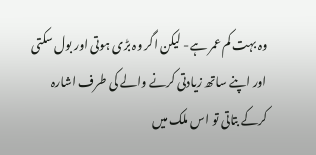وہ بہت کم عمر ہے- لیکن اگر وہ بڑی ہوتی اور بول سکتی اور اپنے ساتھ زیادتی کرنے والے کی طرف اشارہ کرکے بتاتی تو اس ملک میں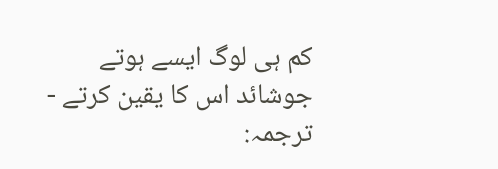کم ہی لوگ ایسے ہوتے جوشائد اس کا یقین کرتے -
ترجمہ: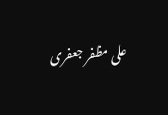علی مظفر جعفری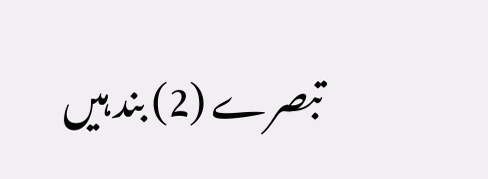تبصرے (2) بند ہیں